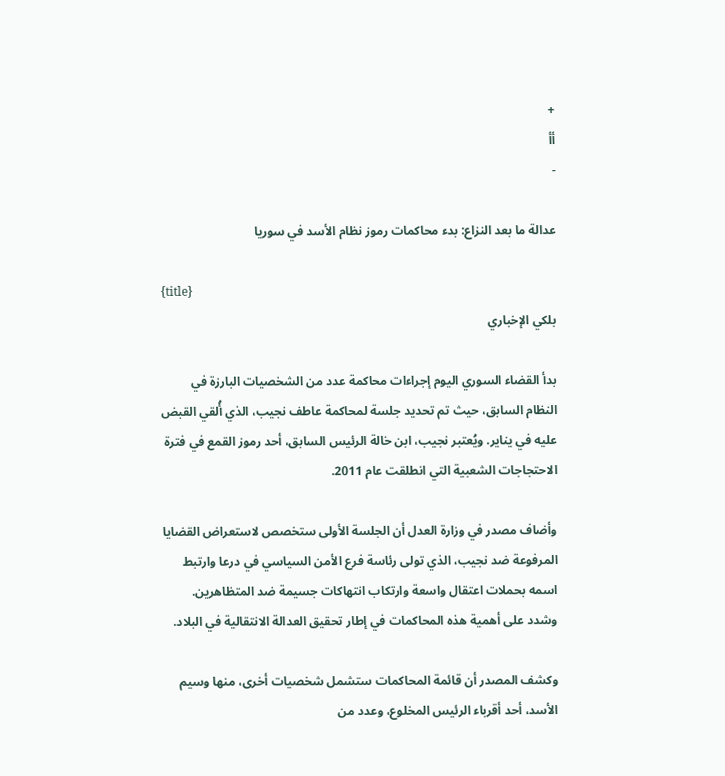+
أأ
-

عدالة ما بعد النزاع: بدء محاكمات رموز نظام الأسد في سوريا

{title}
بلكي الإخباري

بدأ القضاء السوري اليوم إجراءات محاكمة عدد من الشخصيات البارزة في النظام السابق، حيث تم تحديد جلسة لمحاكمة عاطف نجيب، الذي أُلقي القبض عليه في يناير. ويُعتبر نجيب، ابن خالة الرئيس السابق، أحد رموز القمع في فترة الاحتجاجات الشعبية التي انطلقت عام 2011.

وأضاف مصدر في وزارة العدل أن الجلسة الأولى ستخصص لاستعراض القضايا المرفوعة ضد نجيب، الذي تولى رئاسة فرع الأمن السياسي في درعا وارتبط اسمه بحملات اعتقال واسعة وارتكاب انتهاكات جسيمة ضد المتظاهرين. وشدد على أهمية هذه المحاكمات في إطار تحقيق العدالة الانتقالية في البلاد.

وكشف المصدر أن قائمة المحاكمات ستشمل شخصيات أخرى، منها وسيم الأسد، أحد أقرباء الرئيس المخلوع، وعدد من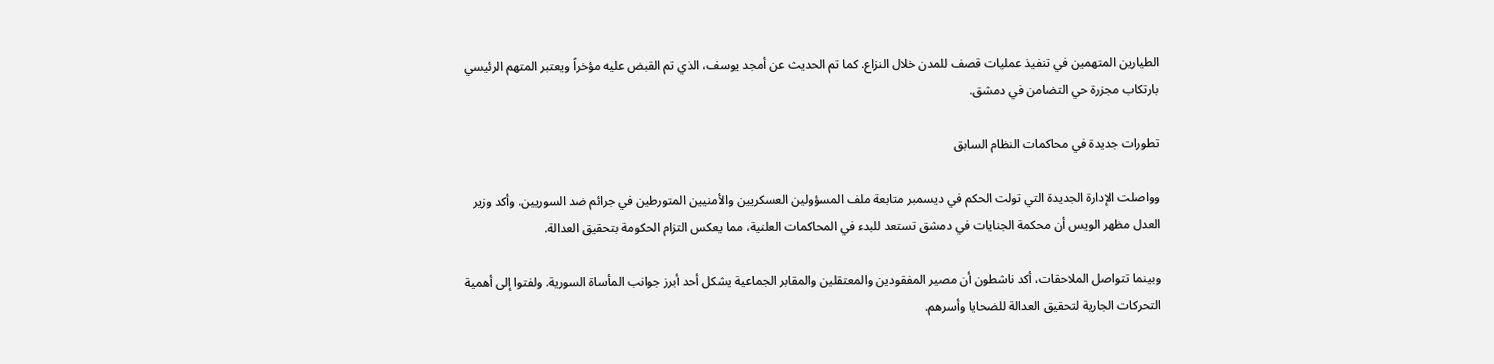الطيارين المتهمين في تنفيذ عمليات قصف للمدن خلال النزاع. كما تم الحديث عن أمجد يوسف، الذي تم القبض عليه مؤخراً ويعتبر المتهم الرئيسي بارتكاب مجزرة حي التضامن في دمشق.

تطورات جديدة في محاكمات النظام السابق

وواصلت الإدارة الجديدة التي تولت الحكم في ديسمبر متابعة ملف المسؤولين العسكريين والأمنيين المتورطين في جرائم ضد السوريين. وأكد وزير العدل مظهر الويس أن محكمة الجنايات في دمشق تستعد للبدء في المحاكمات العلنية، مما يعكس التزام الحكومة بتحقيق العدالة.

وبينما تتواصل الملاحقات، أكد ناشطون أن مصير المفقودين والمعتقلين والمقابر الجماعية يشكل أحد أبرز جوانب المأساة السورية. ولفتوا إلى أهمية التحركات الجارية لتحقيق العدالة للضحايا وأسرهم.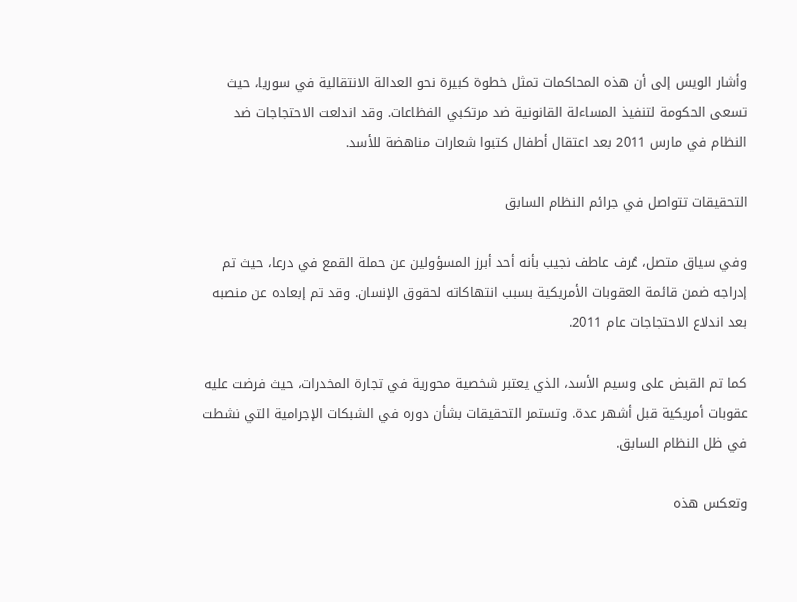وأشار الويس إلى أن هذه المحاكمات تمثل خطوة كبيرة نحو العدالة الانتقالية في سوريا، حيث تسعى الحكومة لتنفيذ المساءلة القانونية ضد مرتكبي الفظاعات. وقد اندلعت الاحتجاجات ضد النظام في مارس 2011 بعد اعتقال أطفال كتبوا شعارات مناهضة للأسد.

التحقيقات تتواصل في جرائم النظام السابق

وفي سياق متصل، عُرف عاطف نجيب بأنه أحد أبرز المسؤولين عن حملة القمع في درعا، حيث تم إدراجه ضمن قائمة العقوبات الأمريكية بسبب انتهاكاته لحقوق الإنسان. وقد تم إبعاده عن منصبه بعد اندلاع الاحتجاجات عام 2011.

كما تم القبض على وسيم الأسد، الذي يعتبر شخصية محورية في تجارة المخدرات، حيث فرضت عليه عقوبات أمريكية قبل أشهر عدة. وتستمر التحقيقات بشأن دوره في الشبكات الإجرامية التي نشطت في ظل النظام السابق.

وتعكس هذه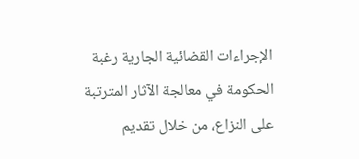الإجراءات القضائية الجارية رغبة الحكومة في معالجة الآثار المترتبة على النزاع، من خلال تقديم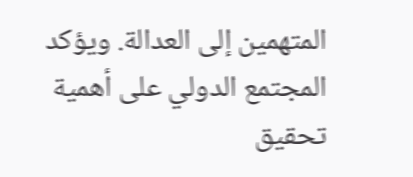المتهمين إلى العدالة. ويؤكد المجتمع الدولي على أهمية تحقيق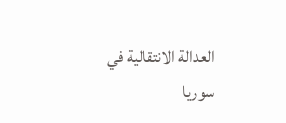العدالة الانتقالية في سوريا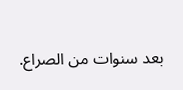بعد سنوات من الصراع.